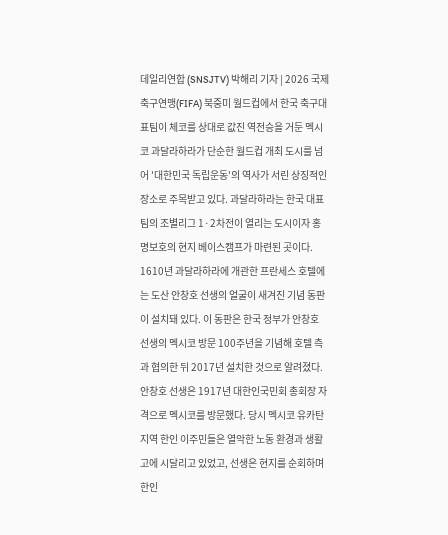데일리연합 (SNSJTV) 박해리 기자 | 2026 국제축구연맹(FIFA) 북중미 월드컵에서 한국 축구대표팀이 체코를 상대로 값진 역전승을 거둔 멕시코 과달라하라가 단순한 월드컵 개최 도시를 넘어 '대한민국 독립운동'의 역사가 서린 상징적인 장소로 주목받고 있다. 과달라하라는 한국 대표팀의 조별리그 1·2차전이 열리는 도시이자 홍명보호의 현지 베이스캠프가 마련된 곳이다. 1610년 과달라하라에 개관한 프란세스 호텔에는 도산 안창호 선생의 얼굴이 새겨진 기념 동판이 설치돼 있다. 이 동판은 한국 정부가 안창호 선생의 멕시코 방문 100주년을 기념해 호텔 측과 협의한 뒤 2017년 설치한 것으로 알려졌다. 안창호 선생은 1917년 대한인국민회 총회장 자격으로 멕시코를 방문했다. 당시 멕시코 유카탄 지역 한인 이주민들은 열악한 노동 환경과 생활고에 시달리고 있었고, 선생은 현지를 순회하며 한인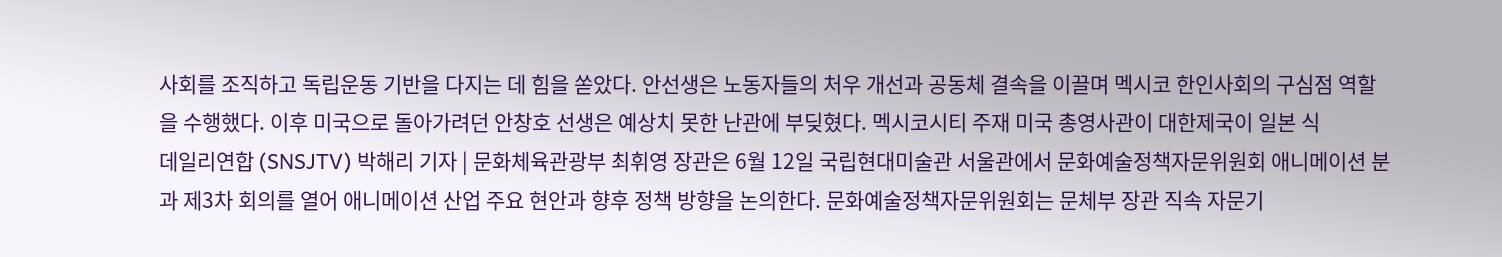사회를 조직하고 독립운동 기반을 다지는 데 힘을 쏟았다. 안선생은 노동자들의 처우 개선과 공동체 결속을 이끌며 멕시코 한인사회의 구심점 역할을 수행했다. 이후 미국으로 돌아가려던 안창호 선생은 예상치 못한 난관에 부딪혔다. 멕시코시티 주재 미국 총영사관이 대한제국이 일본 식
데일리연합 (SNSJTV) 박해리 기자 | 문화체육관광부 최휘영 장관은 6월 12일 국립현대미술관 서울관에서 문화예술정책자문위원회 애니메이션 분과 제3차 회의를 열어 애니메이션 산업 주요 현안과 향후 정책 방향을 논의한다. 문화예술정책자문위원회는 문체부 장관 직속 자문기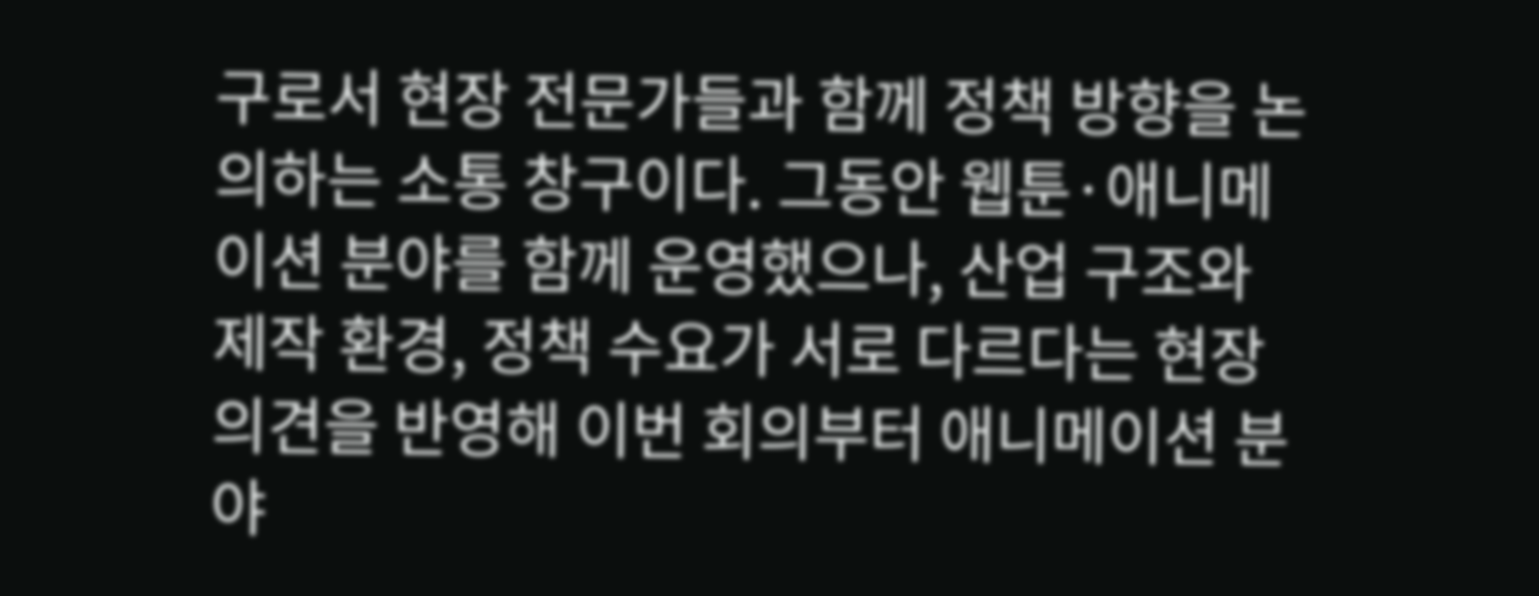구로서 현장 전문가들과 함께 정책 방향을 논의하는 소통 창구이다. 그동안 웹툰·애니메이션 분야를 함께 운영했으나, 산업 구조와 제작 환경, 정책 수요가 서로 다르다는 현장 의견을 반영해 이번 회의부터 애니메이션 분야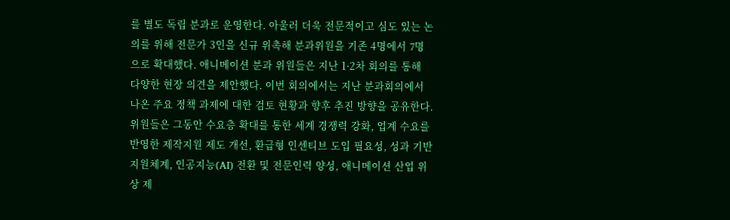를 별도 독립 분과로 운영한다. 아울러 더욱 전문적이고 심도 있는 논의를 위해 전문가 3인을 신규 위촉해 분과위원을 기존 4명에서 7명으로 확대했다. 애니메이션 분과 위원들은 지난 1·2차 회의를 통해 다양한 현장 의견을 제안했다. 이번 회의에서는 지난 분과회의에서 나온 주요 정책 과제에 대한 검토 현황과 향후 추진 방향을 공유한다. 위원들은 그동안 수요층 확대를 통한 세계 경쟁력 강화, 업계 수요를 반영한 제작지원 제도 개선, 환급형 인센티브 도입 필요성, 성과 기반 지원체계, 인공지능(AI) 전환 및 전문인력 양성, 애니메이션 산업 위상 제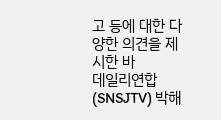고 등에 대한 다양한 의견을 제시한 바
데일리연합 (SNSJTV) 박해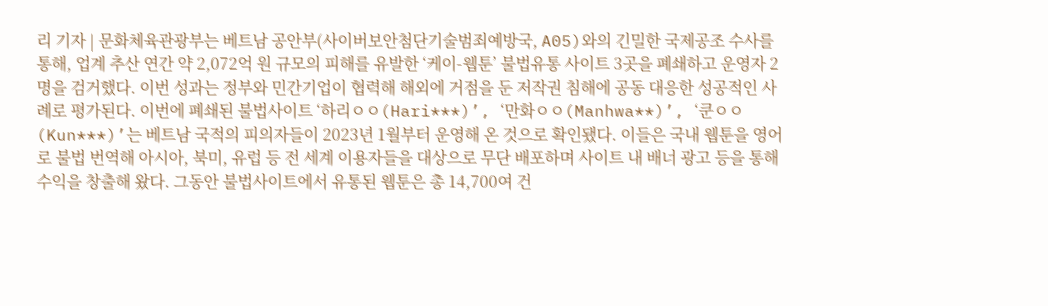리 기자 | 문화체육관광부는 베트남 공안부(사이버보안첨단기술범죄예방국, A05)와의 긴밀한 국제공조 수사를 통해, 업계 추산 연간 약 2,072억 원 규모의 피해를 유발한 ‘케이-웹툰’ 불법유통 사이트 3곳을 폐쇄하고 운영자 2명을 검거했다. 이번 성과는 정부와 민간기업이 협력해 해외에 거점을 둔 저작권 침해에 공동 대응한 성공적인 사례로 평가된다. 이번에 폐쇄된 불법사이트 ‘하리ㅇㅇ(Hari***)’, ‘만화ㅇㅇ(Manhwa**)’, ‘쿤ㅇㅇ(Kun***)’는 베트남 국적의 피의자들이 2023년 1월부터 운영해 온 것으로 확인됐다. 이들은 국내 웹툰을 영어로 불법 번역해 아시아, 북미, 유럽 등 전 세계 이용자들을 대상으로 무단 배포하며 사이트 내 배너 광고 등을 통해 수익을 창출해 왔다. 그동안 불법사이트에서 유통된 웹툰은 총 14,700여 건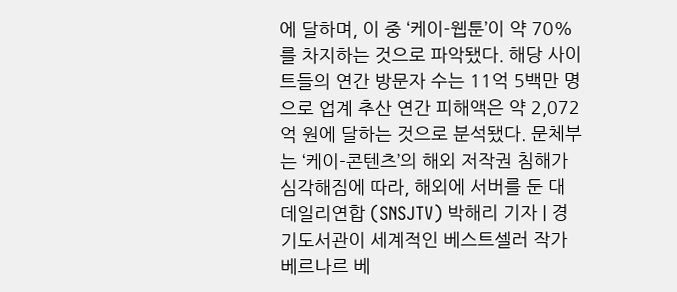에 달하며, 이 중 ‘케이-웹툰’이 약 70%를 차지하는 것으로 파악됐다. 해당 사이트들의 연간 방문자 수는 11억 5백만 명으로 업계 추산 연간 피해액은 약 2,072억 원에 달하는 것으로 분석됐다. 문체부는 ‘케이-콘텐츠’의 해외 저작권 침해가 심각해짐에 따라, 해외에 서버를 둔 대
데일리연합 (SNSJTV) 박해리 기자 | 경기도서관이 세계적인 베스트셀러 작가 베르나르 베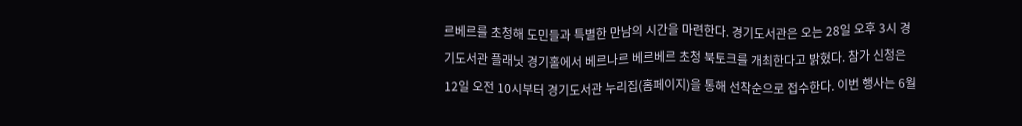르베르를 초청해 도민들과 특별한 만남의 시간을 마련한다. 경기도서관은 오는 28일 오후 3시 경기도서관 플래닛 경기홀에서 베르나르 베르베르 초청 북토크를 개최한다고 밝혔다. 참가 신청은 12일 오전 10시부터 경기도서관 누리집(홈페이지)을 통해 선착순으로 접수한다. 이번 행사는 6월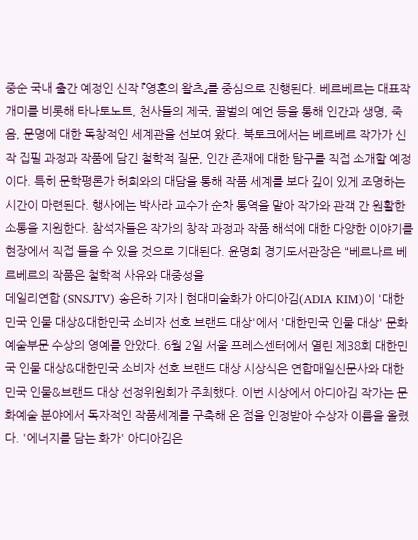중순 국내 출간 예정인 신작 『영혼의 왈츠』를 중심으로 진행된다. 베르베르는 대표작 개미를 비롯해 타나토노트, 천사들의 제국, 꿀벌의 예언 등을 통해 인간과 생명, 죽음, 문명에 대한 독창적인 세계관을 선보여 왔다. 북토크에서는 베르베르 작가가 신작 집필 과정과 작품에 담긴 철학적 질문, 인간 존재에 대한 탐구를 직접 소개할 예정이다. 특히 문학평론가 허희와의 대담을 통해 작품 세계를 보다 깊이 있게 조명하는 시간이 마련된다. 행사에는 박사라 교수가 순차 통역을 맡아 작가와 관객 간 원활한 소통을 지원한다. 참석자들은 작가의 창작 과정과 작품 해석에 대한 다양한 이야기를 현장에서 직접 들을 수 있을 것으로 기대된다. 윤명희 경기도서관장은 "베르나르 베르베르의 작품은 철학적 사유와 대중성을
데일리연합 (SNSJTV) 송은하 기자 | 현대미술화가 아디아김(ADIA KIM)이 '대한민국 인물 대상&대한민국 소비자 선호 브랜드 대상'에서 '대한민국 인물 대상' 문화예술부문 수상의 영예를 안았다. 6월 2일 서울 프레스센터에서 열린 제38회 대한민국 인물 대상&대한민국 소비자 선호 브랜드 대상 시상식은 연합매일신문사와 대한민국 인물&브랜드 대상 선정위원회가 주최했다. 이번 시상에서 아디아김 작가는 문화예술 분야에서 독자적인 작품세계를 구축해 온 점을 인정받아 수상자 이름을 올렸다. '에너지를 담는 화가' 아디아김은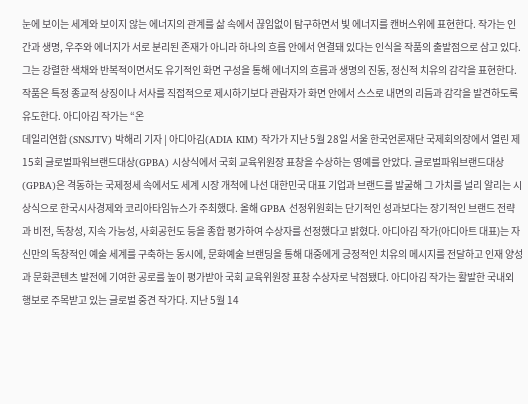눈에 보이는 세계와 보이지 않는 에너지의 관계를 삶 속에서 끊임없이 탐구하면서 빛 에너지를 캔버스위에 표현한다. 작가는 인간과 생명, 우주와 에너지가 서로 분리된 존재가 아니라 하나의 흐름 안에서 연결돼 있다는 인식을 작품의 출발점으로 삼고 있다. 그는 강렬한 색채와 반복적이면서도 유기적인 화면 구성을 통해 에너지의 흐름과 생명의 진동, 정신적 치유의 감각을 표현한다. 작품은 특정 종교적 상징이나 서사를 직접적으로 제시하기보다 관람자가 화면 안에서 스스로 내면의 리듬과 감각을 발견하도록 유도한다. 아디아김 작가는 “온
데일리연합 (SNSJTV) 박해리 기자 | 아디아김(ADIA KIM) 작가가 지난 5월 28일 서울 한국언론재단 국제회의장에서 열린 제15회 글로벌파워브랜드대상(GPBA) 시상식에서 국회 교육위원장 표창을 수상하는 영예를 안았다. 글로벌파워브랜드대상(GPBA)은 격동하는 국제정세 속에서도 세계 시장 개척에 나선 대한민국 대표 기업과 브랜드를 발굴해 그 가치를 널리 알리는 시상식으로 한국시사경제와 코리아타임뉴스가 주최했다. 올해 GPBA 선정위원회는 단기적인 성과보다는 장기적인 브랜드 전략과 비전, 독창성, 지속 가능성, 사회공헌도 등을 종합 평가하여 수상자를 선정했다고 밝혔다. 아디아김 작가(아디아트 대표)는 자신만의 독창적인 예술 세계를 구축하는 동시에, 문화예술 브랜딩을 통해 대중에게 긍정적인 치유의 메시지를 전달하고 인재 양성과 문화콘텐츠 발전에 기여한 공로를 높이 평가받아 국회 교육위원장 표창 수상자로 낙점됐다. 아디아김 작가는 활발한 국내외 행보로 주목받고 있는 글로벌 중견 작가다. 지난 5월 14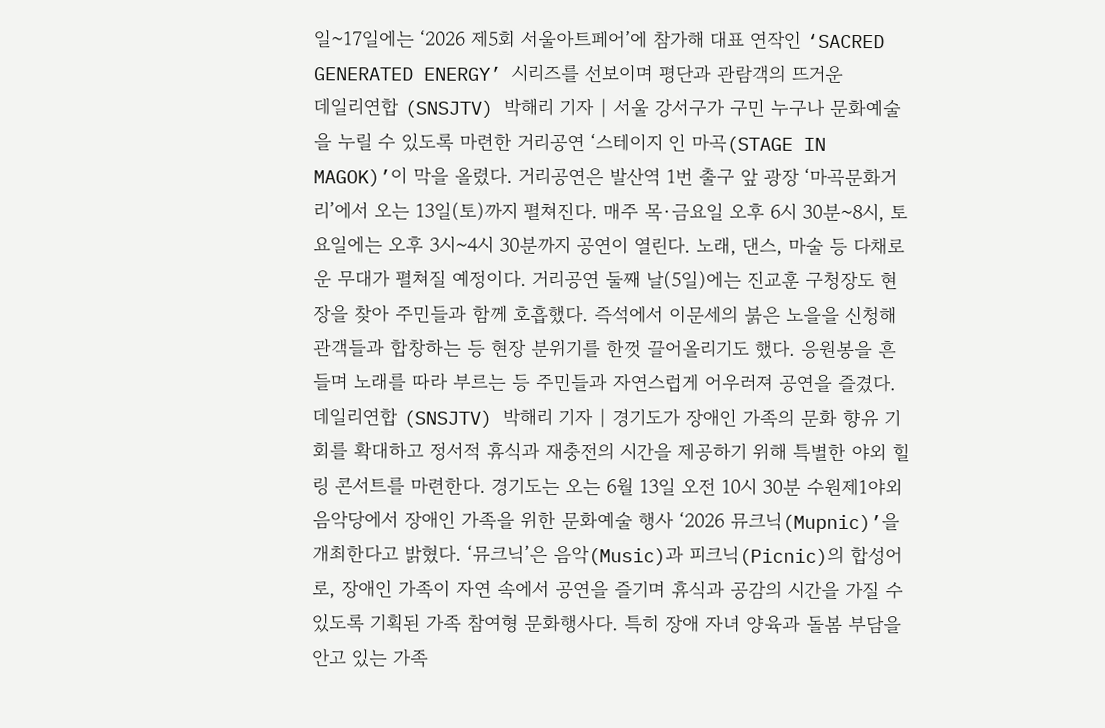일~17일에는 ‘2026 제5회 서울아트페어’에 참가해 대표 연작인 ‘SACRED GENERATED ENERGY’ 시리즈를 선보이며 평단과 관람객의 뜨거운
데일리연합 (SNSJTV) 박해리 기자 | 서울 강서구가 구민 누구나 문화예술을 누릴 수 있도록 마련한 거리공연 ‘스테이지 인 마곡(STAGE IN MAGOK)’이 막을 올렸다. 거리공연은 발산역 1번 출구 앞 광장 ‘마곡문화거리’에서 오는 13일(토)까지 펼쳐진다. 매주 목·금요일 오후 6시 30분~8시, 토요일에는 오후 3시~4시 30분까지 공연이 열린다. 노래, 댄스, 마술 등 다채로운 무대가 펼쳐질 예정이다. 거리공연 둘째 날(5일)에는 진교훈 구청장도 현장을 찾아 주민들과 함께 호흡했다. 즉석에서 이문세의 붉은 노을을 신청해 관객들과 합창하는 등 현장 분위기를 한껏 끌어올리기도 했다. 응원봉을 흔들며 노래를 따라 부르는 등 주민들과 자연스럽게 어우러져 공연을 즐겼다.
데일리연합 (SNSJTV) 박해리 기자 | 경기도가 장애인 가족의 문화 향유 기회를 확대하고 정서적 휴식과 재충전의 시간을 제공하기 위해 특별한 야외 힐링 콘서트를 마련한다. 경기도는 오는 6월 13일 오전 10시 30분 수원제1야외음악당에서 장애인 가족을 위한 문화예술 행사 ‘2026 뮤크닉(Mupnic)’을 개최한다고 밝혔다. ‘뮤크닉’은 음악(Music)과 피크닉(Picnic)의 합성어로, 장애인 가족이 자연 속에서 공연을 즐기며 휴식과 공감의 시간을 가질 수 있도록 기획된 가족 참여형 문화행사다. 특히 장애 자녀 양육과 돌봄 부담을 안고 있는 가족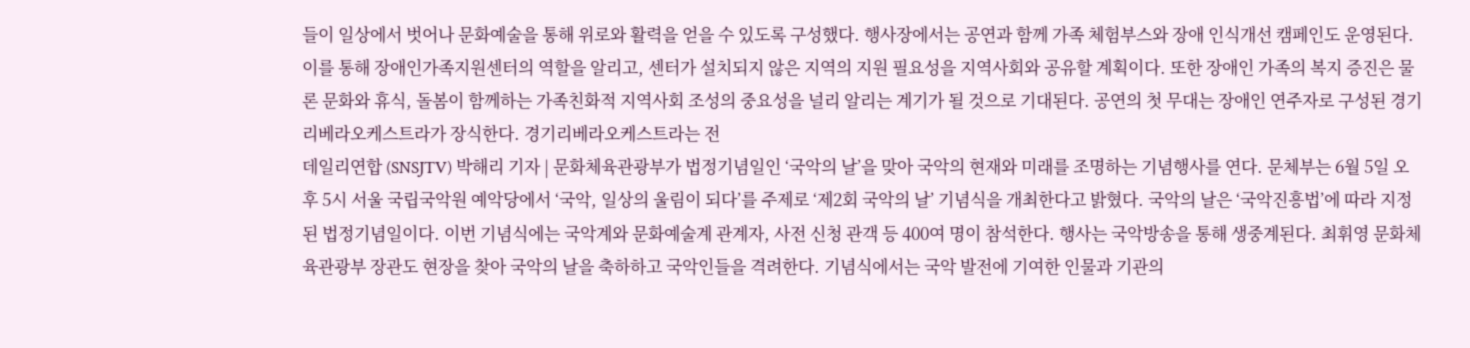들이 일상에서 벗어나 문화예술을 통해 위로와 활력을 얻을 수 있도록 구성했다. 행사장에서는 공연과 함께 가족 체험부스와 장애 인식개선 캠페인도 운영된다. 이를 통해 장애인가족지원센터의 역할을 알리고, 센터가 설치되지 않은 지역의 지원 필요성을 지역사회와 공유할 계획이다. 또한 장애인 가족의 복지 증진은 물론 문화와 휴식, 돌봄이 함께하는 가족친화적 지역사회 조성의 중요성을 널리 알리는 계기가 될 것으로 기대된다. 공연의 첫 무대는 장애인 연주자로 구성된 경기리베라오케스트라가 장식한다. 경기리베라오케스트라는 전
데일리연합 (SNSJTV) 박해리 기자 | 문화체육관광부가 법정기념일인 ‘국악의 날’을 맞아 국악의 현재와 미래를 조명하는 기념행사를 연다. 문체부는 6월 5일 오후 5시 서울 국립국악원 예악당에서 ‘국악, 일상의 울림이 되다’를 주제로 ‘제2회 국악의 날’ 기념식을 개최한다고 밝혔다. 국악의 날은 ‘국악진흥법’에 따라 지정된 법정기념일이다. 이번 기념식에는 국악계와 문화예술계 관계자, 사전 신청 관객 등 400여 명이 참석한다. 행사는 국악방송을 통해 생중계된다. 최휘영 문화체육관광부 장관도 현장을 찾아 국악의 날을 축하하고 국악인들을 격려한다. 기념식에서는 국악 발전에 기여한 인물과 기관의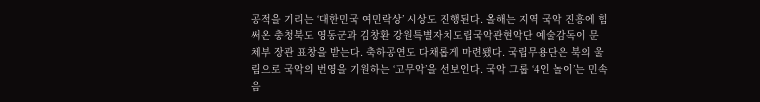공적을 기리는 ‘대한민국 여민락상’ 시상도 진행된다. 올해는 지역 국악 진흥에 힘써온 충청북도 영동군과 김창환 강원특별자치도립국악관현악단 예술감독이 문체부 장관 표창을 받는다. 축하공연도 다채롭게 마련됐다. 국립무용단은 북의 울림으로 국악의 번영을 기원하는 ‘고무악’을 선보인다. 국악 그룹 ‘4인 놀이’는 민속음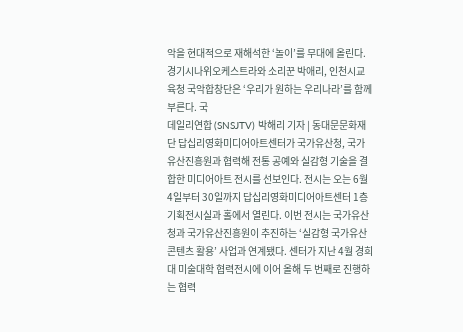악을 현대적으로 재해석한 ‘놀이’를 무대에 올린다. 경기시나위오케스트라와 소리꾼 박애리, 인천시교육청 국악합창단은 ‘우리가 원하는 우리나라’를 함께 부른다. 국
데일리연합 (SNSJTV) 박해리 기자 | 동대문문화재단 답십리영화미디어아트센터가 국가유산청, 국가유산진흥원과 협력해 전통 공예와 실감형 기술을 결합한 미디어아트 전시를 선보인다. 전시는 오는 6월 4일부터 30일까지 답십리영화미디어아트센터 1층 기획전시실과 홀에서 열린다. 이번 전시는 국가유산청과 국가유산진흥원이 추진하는 ‘실감형 국가유산 콘텐츠 활용’ 사업과 연계됐다. 센터가 지난 4월 경희대 미술대학 협력전시에 이어 올해 두 번째로 진행하는 협력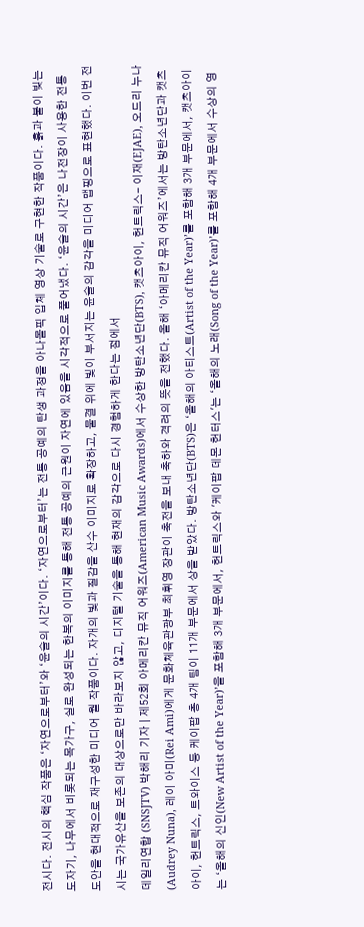전시다. 전시의 핵심 작품은 ‘자연으로부터’와 ‘윤슬의 시간’이다. ‘자연으로부터’는 전통 공예의 탄생 과정을 아나몰픽 입체 영상 기술로 구현한 작품이다. 흙과 불이 빚는 도자기, 나무에서 비롯되는 목가구, 실로 완성되는 한복의 이미지를 통해 전통 공예의 근원이 자연에 있음을 시각적으로 풀어냈다. ‘윤슬의 시간’은 나전장이 사용한 전통 도안을 현대적으로 재구성한 미디어 월 작품이다. 자개의 빛과 질감을 산수 이미지로 확장하고, 물결 위에 빛이 부서지는 윤슬의 감각을 미디어 맵핑으로 표현했다. 이번 전시는 국가유산을 보존의 대상으로만 바라보지 않고, 디지털 기술을 통해 현재의 감각으로 다시 경험하게 한다는 점에서
데일리연합 (SNSJTV) 박해리 기자 | 제52회 아메리칸 뮤직 어워즈(American Music Awards)에서 수상한 방탄소년단(BTS), 캣츠아이, 헌트릭스- 이재(EJAE), 오드리 누나(Audrey Nuna), 레이 아미(Rei Ami)에게 문화체육관광부 최휘영 장관이 축전을 보내 축하와 격려의 뜻을 전했다. 올해 ‘아메리칸 뮤직 어워즈’에서는 방탄소년단과 캣츠아이, 헌트릭스, 트와이스 등 케이팝 총 4개 팀이 11개 부문에서 상을 받았다. 방탄소년단(BTS)은 ‘올해의 아티스트(Artist of the Year)’를 포함해 3개 부문에서, 캣츠아이는 ‘올해의 신인(New Artist of the Year)’을 포함해 3개 부문에서, 헌트릭스와 '케이팝 데몬 헌터스'는 ‘올해의 노래(Song of the Year)’를 포함해 4개 부문에서 수상의 영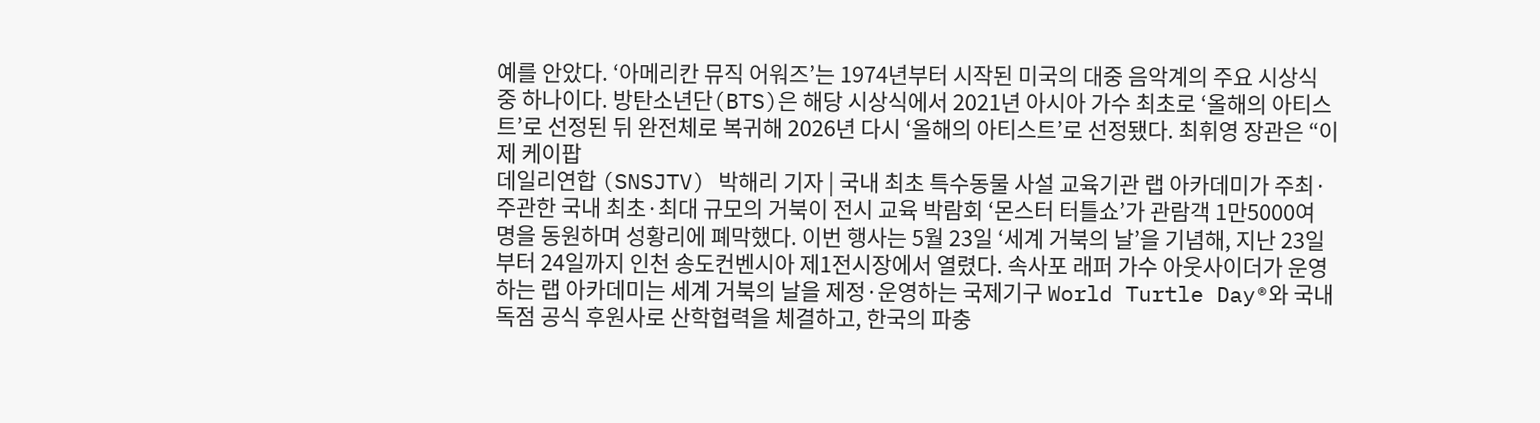예를 안았다. ‘아메리칸 뮤직 어워즈’는 1974년부터 시작된 미국의 대중 음악계의 주요 시상식 중 하나이다. 방탄소년단(BTS)은 해당 시상식에서 2021년 아시아 가수 최초로 ‘올해의 아티스트’로 선정된 뒤 완전체로 복귀해 2026년 다시 ‘올해의 아티스트’로 선정됐다. 최휘영 장관은 “이제 케이팝
데일리연합 (SNSJTV) 박해리 기자 | 국내 최초 특수동물 사설 교육기관 랩 아카데미가 주최·주관한 국내 최초·최대 규모의 거북이 전시 교육 박람회 ‘몬스터 터틀쇼’가 관람객 1만5000여 명을 동원하며 성황리에 폐막했다. 이번 행사는 5월 23일 ‘세계 거북의 날’을 기념해, 지난 23일부터 24일까지 인천 송도컨벤시아 제1전시장에서 열렸다. 속사포 래퍼 가수 아웃사이더가 운영하는 랩 아카데미는 세계 거북의 날을 제정·운영하는 국제기구 World Turtle Day®와 국내 독점 공식 후원사로 산학협력을 체결하고, 한국의 파충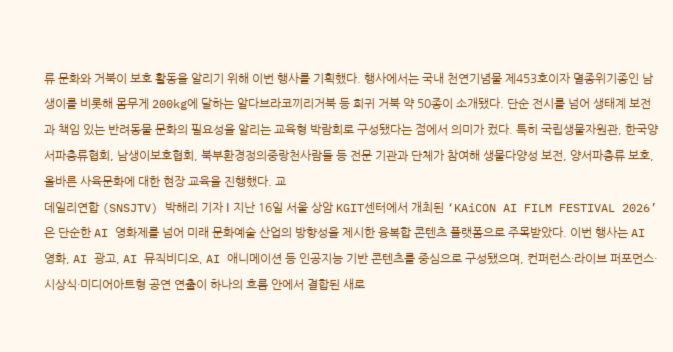류 문화와 거북이 보호 활동을 알리기 위해 이번 행사를 기획했다. 행사에서는 국내 천연기념물 제453호이자 멸종위기종인 남생이를 비롯해 몸무게 200kg에 달하는 알다브라코끼리거북 등 희귀 거북 약 50종이 소개됐다. 단순 전시를 넘어 생태계 보전과 책임 있는 반려동물 문화의 필요성을 알리는 교육형 박람회로 구성됐다는 점에서 의미가 컸다. 특히 국립생물자원관, 한국양서파충류협회, 남생이보호협회, 북부환경정의중랑천사람들 등 전문 기관과 단체가 참여해 생물다양성 보전, 양서파충류 보호, 올바른 사육문화에 대한 현장 교육을 진행했다. 교
데일리연합 (SNSJTV) 박해리 기자 Ι 지난 16일 서울 상암 KGIT센터에서 개최된 ‘KAiCON AI FILM FESTIVAL 2026’은 단순한 AI 영화제를 넘어 미래 문화예술 산업의 방향성을 제시한 융복합 콘텐츠 플랫폼으로 주목받았다. 이번 행사는 AI 영화, AI 광고, AI 뮤직비디오, AI 애니메이션 등 인공지능 기반 콘텐츠를 중심으로 구성됐으며, 컨퍼런스·라이브 퍼포먼스·시상식·미디어아트형 공연 연출이 하나의 흐름 안에서 결합된 새로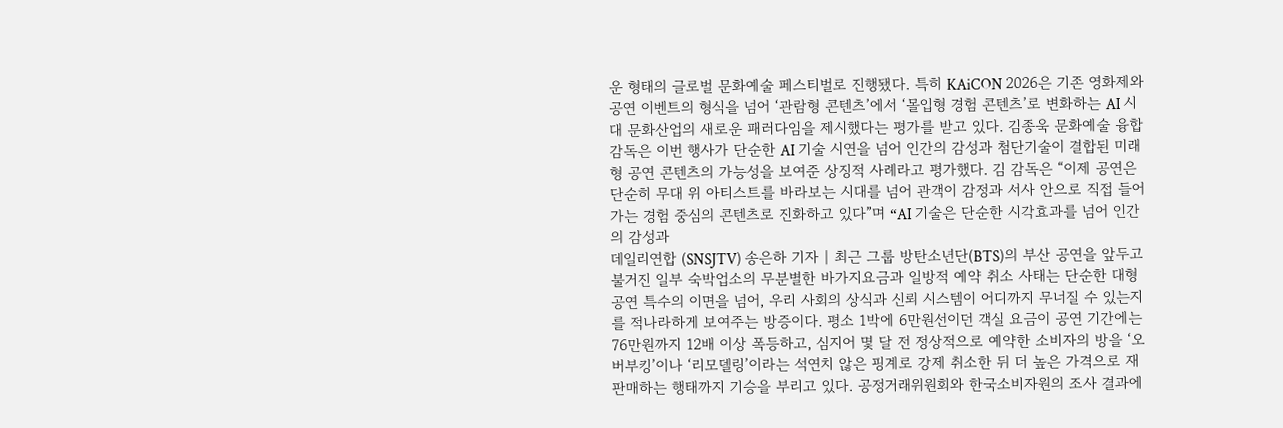운 형태의 글로벌 문화예술 페스티벌로 진행됐다. 특히 KAiCON 2026은 기존 영화제와 공연 이벤트의 형식을 넘어 ‘관람형 콘텐츠’에서 ‘몰입형 경험 콘텐츠’로 변화하는 AI 시대 문화산업의 새로운 패러다임을 제시했다는 평가를 받고 있다. 김종욱 문화예술 융합 감독은 이번 행사가 단순한 AI 기술 시연을 넘어 인간의 감성과 첨단기술이 결합된 미래형 공연 콘텐츠의 가능성을 보여준 상징적 사례라고 평가했다. 김 감독은 “이제 공연은 단순히 무대 위 아티스트를 바라보는 시대를 넘어 관객이 감정과 서사 안으로 직접 들어가는 경험 중심의 콘텐츠로 진화하고 있다”며 “AI 기술은 단순한 시각효과를 넘어 인간의 감성과
데일리연합 (SNSJTV) 송은하 기자 | 최근 그룹 방탄소년단(BTS)의 부산 공연을 앞두고 불거진 일부 숙박업소의 무분별한 바가지요금과 일방적 예약 취소 사태는 단순한 대형 공연 특수의 이면을 넘어, 우리 사회의 상식과 신뢰 시스템이 어디까지 무너질 수 있는지를 적나라하게 보여주는 방증이다. 평소 1박에 6만원선이던 객실 요금이 공연 기간에는 76만원까지 12배 이상 폭등하고, 심지어 몇 달 전 정상적으로 예약한 소비자의 방을 ‘오버부킹’이나 ‘리모델링’이라는 석연치 않은 핑계로 강제 취소한 뒤 더 높은 가격으로 재판매하는 행태까지 기승을 부리고 있다. 공정거래위원회와 한국소비자원의 조사 결과에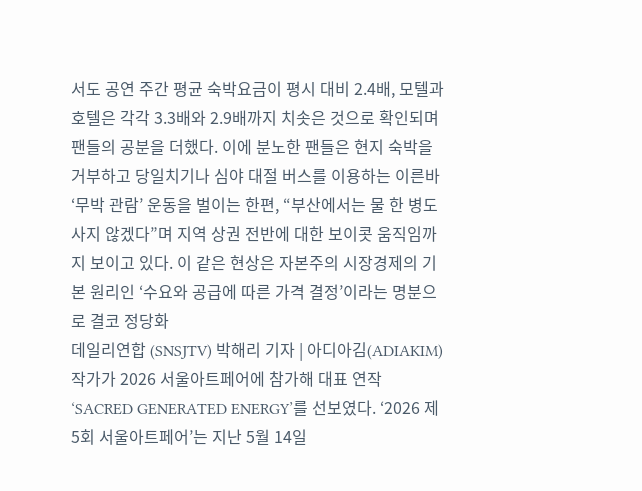서도 공연 주간 평균 숙박요금이 평시 대비 2.4배, 모텔과 호텔은 각각 3.3배와 2.9배까지 치솟은 것으로 확인되며 팬들의 공분을 더했다. 이에 분노한 팬들은 현지 숙박을 거부하고 당일치기나 심야 대절 버스를 이용하는 이른바 ‘무박 관람’ 운동을 벌이는 한편, “부산에서는 물 한 병도 사지 않겠다”며 지역 상권 전반에 대한 보이콧 움직임까지 보이고 있다. 이 같은 현상은 자본주의 시장경제의 기본 원리인 ‘수요와 공급에 따른 가격 결정’이라는 명분으로 결코 정당화
데일리연합 (SNSJTV) 박해리 기자 | 아디아김(ADIAKIM) 작가가 2026 서울아트페어에 참가해 대표 연작 ‘SACRED GENERATED ENERGY’를 선보였다. ‘2026 제5회 서울아트페어’는 지난 5월 14일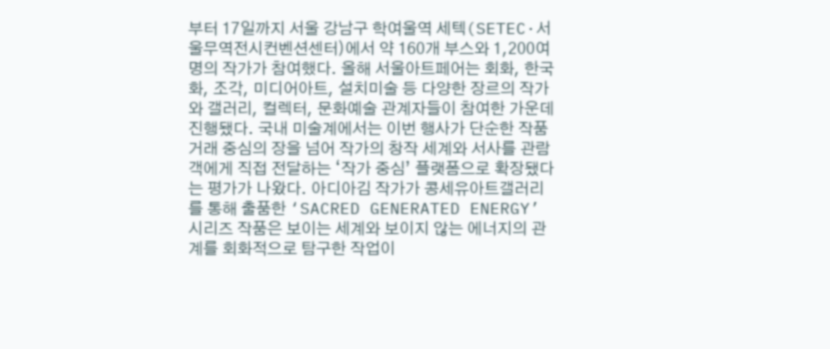부터 17일까지 서울 강남구 학여울역 세텍(SETEC·서울무역전시컨벤션센터)에서 약 160개 부스와 1,200여 명의 작가가 참여했다. 올해 서울아트페어는 회화, 한국화, 조각, 미디어아트, 설치미술 등 다양한 장르의 작가와 갤러리, 컬렉터, 문화예술 관계자들이 참여한 가운데 진행됐다. 국내 미술계에서는 이번 행사가 단순한 작품 거래 중심의 장을 넘어 작가의 창작 세계와 서사를 관람객에게 직접 전달하는 ‘작가 중심’ 플랫폼으로 확장됐다는 평가가 나왔다. 아디아김 작가가 콩세유아트갤러리를 통해 출품한 ‘SACRED GENERATED ENERGY’ 시리즈 작품은 보이는 세계와 보이지 않는 에너지의 관계를 회화적으로 탐구한 작업이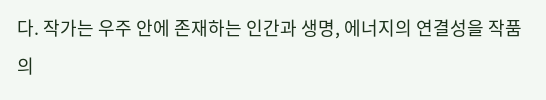다. 작가는 우주 안에 존재하는 인간과 생명, 에너지의 연결성을 작품의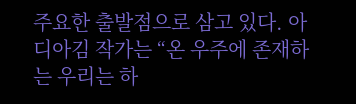주요한 출발점으로 삼고 있다. 아디아김 작가는 “온 우주에 존재하는 우리는 하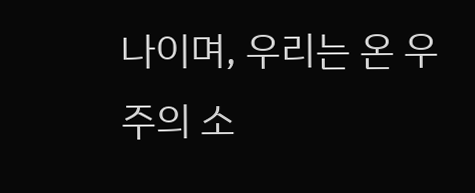나이며, 우리는 온 우주의 소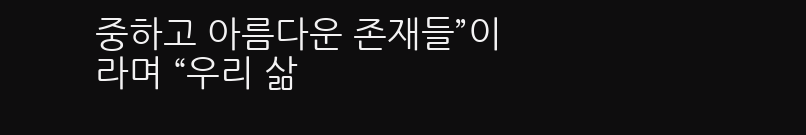중하고 아름다운 존재들”이라며 “우리 삶